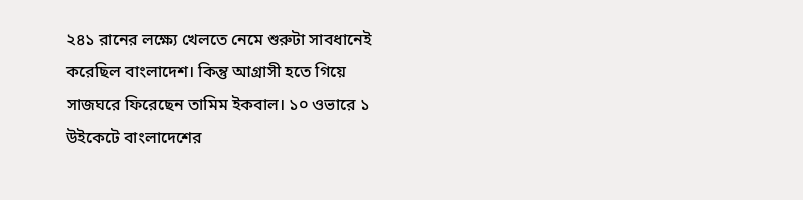২৪১ রানের লক্ষ্যে খেলতে নেমে শুরুটা সাবধানেই করেছিল বাংলাদেশ। কিন্তু আগ্রাসী হতে গিয়ে সাজঘরে ফিরেছেন তামিম ইকবাল। ১০ ওভারে ১ উইকেটে বাংলাদেশের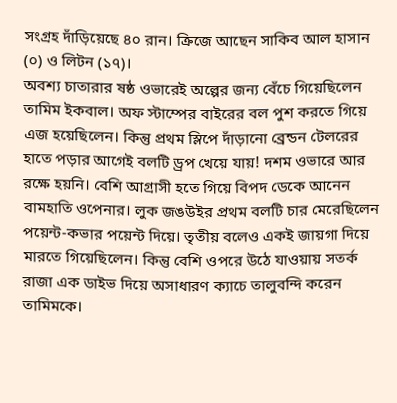সংগ্রহ দাঁড়িয়েছে ৪০ রান। ক্রিজে আছেন সাকিব আল হাসান (০) ও লিটন (১৭)।
অবশ্য চাতারার ষষ্ঠ ওভারেই অল্পের জন্য বেঁচে গিয়েছিলেন তামিম ইকবাল। অফ স্টাম্পের বাইরের বল পুশ করতে গিয়ে এজ হয়েছিলেন। কিন্তু প্রথম স্লিপে দাঁড়ানো ব্রেন্ডন টেলরের হাতে পড়ার আগেই বলটি ড্রপ খেয়ে যায়! দশম ওভারে আর রক্ষে হয়নি। বেশি আগ্রাসী হতে গিয়ে বিপদ ডেকে আনেন বামহাতি ওপেনার। লুক জঙউইর প্রথম বলটি চার মেরেছিলেন পয়েন্ট-কভার পয়েন্ট দিয়ে। তৃতীয় বলেও একই জায়গা দিয়ে মারতে গিয়েছিলেন। কিন্তু বেশি ওপরে উঠে যাওয়ায় সতর্ক রাজা এক ডাইভ দিয়ে অসাধারণ ক্যাচে তালুবন্দি করেন তামিমকে।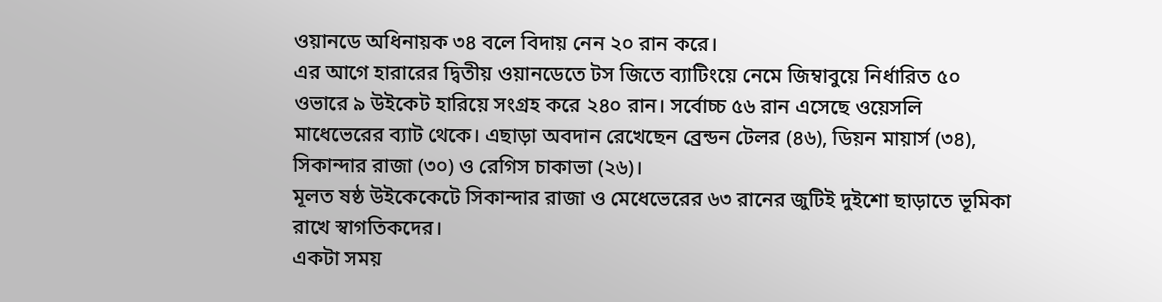ওয়ানডে অধিনায়ক ৩৪ বলে বিদায় নেন ২০ রান করে।
এর আগে হারারের দ্বিতীয় ওয়ানডেতে টস জিতে ব্যাটিংয়ে নেমে জিম্বাবুয়ে নির্ধারিত ৫০ ওভারে ৯ উইকেট হারিয়ে সংগ্রহ করে ২৪০ রান। সর্বোচ্চ ৫৬ রান এসেছে ওয়েসলি মাধেভেরের ব্যাট থেকে। এছাড়া অবদান রেখেছেন ব্রেন্ডন টেলর (৪৬), ডিয়ন মায়ার্স (৩৪), সিকান্দার রাজা (৩০) ও রেগিস চাকাভা (২৬)।
মূলত ষষ্ঠ উইকেকেটে সিকান্দার রাজা ও মেধেভেরের ৬৩ রানের জুটিই দুইশো ছাড়াতে ভূমিকা রাখে স্বাগতিকদের।
একটা সময়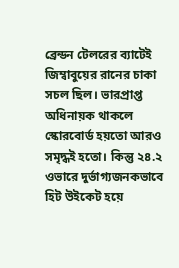ব্রেন্ডন টেলরের ব্যাটেই জিম্বাবুয়ের রানের চাকা সচল ছিল। ভারপ্রাপ্ত অধিনায়ক থাকলে স্কোরবোর্ড হয়তো আরও সমৃদ্ধই হতো। কিন্তু ২৪.২ ওভারে দুর্ভাগ্যজনকভাবে হিট উইকেট হয়ে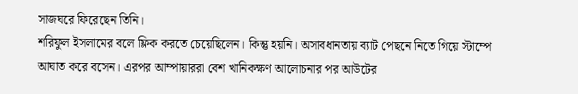সাজঘরে ফিরেছেন তিনি।
শরিফুল ইসলামের বলে ফ্লিক করতে চেয়েছিলেন। কিন্তু হয়নি। অসাবধানতায় ব্যাট পেছনে নিতে গিয়ে স্টাম্পে আঘাত করে বসেন। এরপর আম্পায়াররা বেশ খানিকক্ষণ আলোচনার পর আউটের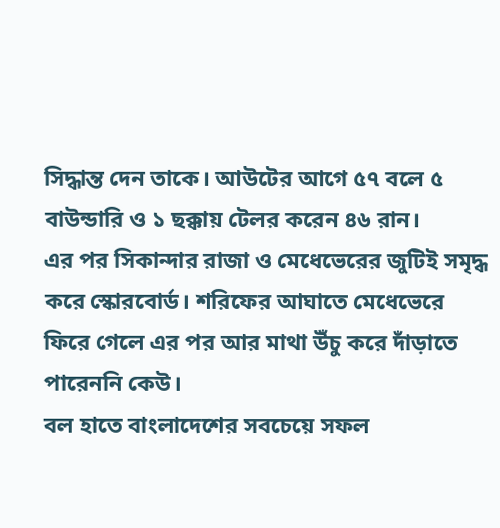সিদ্ধান্ত দেন তাকে। আউটের আগে ৫৭ বলে ৫ বাউন্ডারি ও ১ ছক্কায় টেলর করেন ৪৬ রান।
এর পর সিকান্দার রাজা ও মেধেভেরের জুটিই সমৃদ্ধ করে স্কোরবোর্ড। শরিফের আঘাতে মেধেভেরে ফিরে গেলে এর পর আর মাথা উঁচু করে দাঁড়াতে পারেননি কেউ।
বল হাতে বাংলাদেশের সবচেয়ে সফল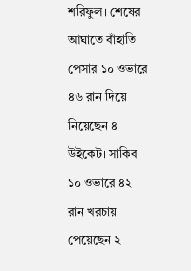শরিফুল। শেষের আঘাতে বাঁহাতি পেসার ১০ ওভারে ৪৬ রান দিয়ে নিয়েছেন ৪ উইকেট। সাকিব ১০ ওভারে ৪২ রান খরচায় পেয়েছেন ২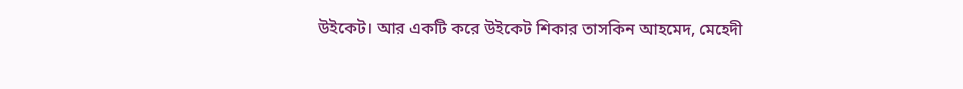উইকেট। আর একটি করে উইকেট শিকার তাসকিন আহমেদ, মেহেদী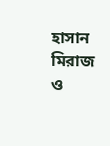হাসান মিরাজ ও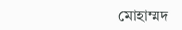মোহাম্মদ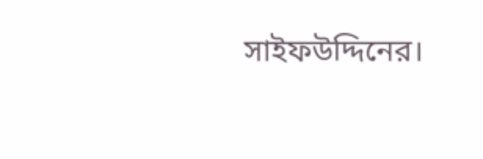সাইফউদ্দিনের।